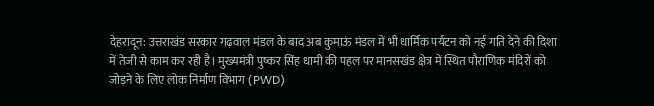देहरादून: उत्तराखंड सरकार गढ़वाल मंडल के बाद अब कुमाऊं मंडल में भी धार्मिक पर्यटन को नई गति देने की दिशा में तेजी से काम कर रही है। मुख्यमंत्री पुष्कर सिंह धामी की पहल पर मानसखंड क्षेत्र में स्थित पौराणिक मंदिरों को जोड़ने के लिए लोक निर्माण विभाग (PWD)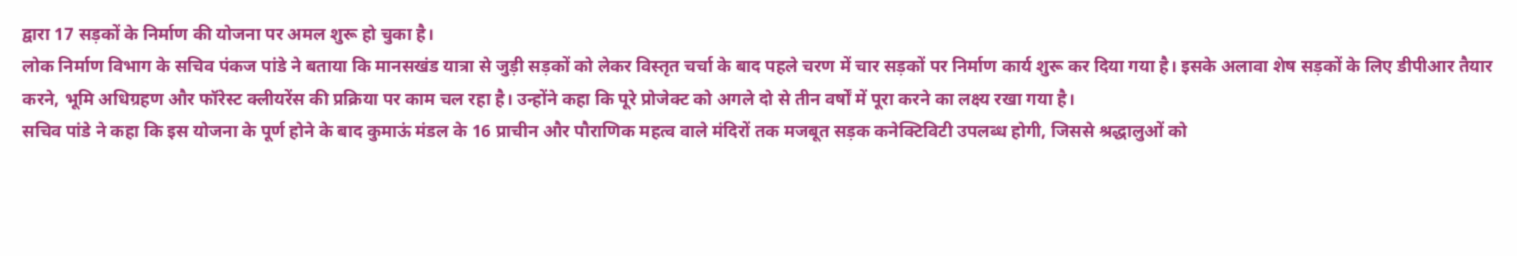द्वारा 17 सड़कों के निर्माण की योजना पर अमल शुरू हो चुका है।
लोक निर्माण विभाग के सचिव पंकज पांडे ने बताया कि मानसखंड यात्रा से जुड़ी सड़कों को लेकर विस्तृत चर्चा के बाद पहले चरण में चार सड़कों पर निर्माण कार्य शुरू कर दिया गया है। इसके अलावा शेष सड़कों के लिए डीपीआर तैयार करने, भूमि अधिग्रहण और फॉरेस्ट क्लीयरेंस की प्रक्रिया पर काम चल रहा है। उन्होंने कहा कि पूरे प्रोजेक्ट को अगले दो से तीन वर्षों में पूरा करने का लक्ष्य रखा गया है।
सचिव पांडे ने कहा कि इस योजना के पूर्ण होने के बाद कुमाऊं मंडल के 16 प्राचीन और पौराणिक महत्व वाले मंदिरों तक मजबूत सड़क कनेक्टिविटी उपलब्ध होगी, जिससे श्रद्धालुओं को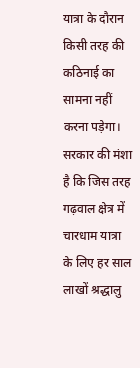यात्रा के दौरान किसी तरह की कठिनाई का सामना नहीं करना पड़ेगा। सरकार की मंशा है कि जिस तरह गढ़वाल क्षेत्र में चारधाम यात्रा के लिए हर साल लाखों श्रद्धालु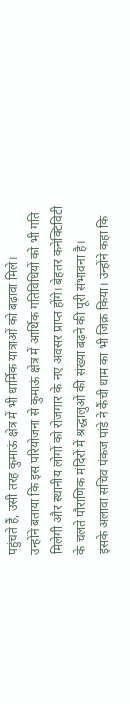पहुंचते हैं, उसी तरह कुमाऊं क्षेत्र में भी धार्मिक यात्राओं को बढ़ावा मिले।
उन्होंने बताया कि इस परियोजना से कुमाऊं क्षेत्र में आर्थिक गतिविधियों को भी गति मिलेगी और स्थानीय लोगों को रोजगार के नए अवसर प्राप्त होंगे। बेहतर कनेक्टिविटी के चलते पौराणिक मंदिरों में श्रद्धालुओं की संख्या बढ़ने की पूरी संभावना है।
इसके अलावा सचिव पंकज पांडे ने कैंची धाम का भी जिक्र किया। उन्होंने कहा कि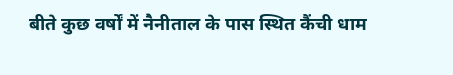बीते कुछ वर्षों में नैनीताल के पास स्थित कैंची धाम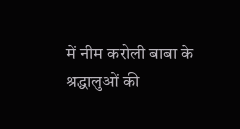में नीम करोली बाबा के श्रद्धालुओं की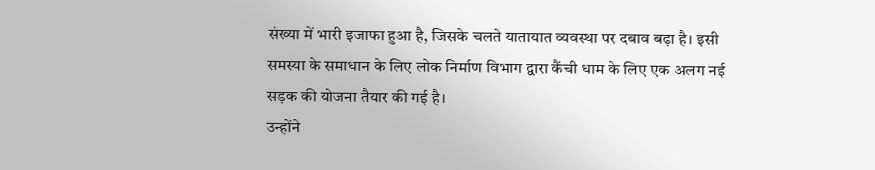संख्या में भारी इजाफा हुआ है, जिसके चलते यातायात व्यवस्था पर दबाव बढ़ा है। इसी समस्या के समाधान के लिए लोक निर्माण विभाग द्वारा कैंची धाम के लिए एक अलग नई सड़क की योजना तैयार की गई है।
उन्होंने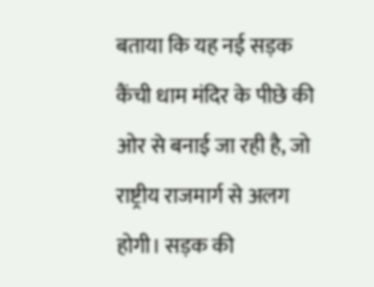बताया कि यह नई सड़क कैंची धाम मंदिर के पीछे की ओर से बनाई जा रही है, जो राष्ट्रीय राजमार्ग से अलग होगी। सड़क की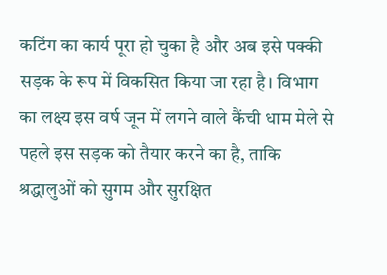कटिंग का कार्य पूरा हो चुका है और अब इसे पक्की सड़क के रूप में विकसित किया जा रहा है। विभाग का लक्ष्य इस वर्ष जून में लगने वाले कैंची धाम मेले से पहले इस सड़क को तैयार करने का है, ताकि श्रद्धालुओं को सुगम और सुरक्षित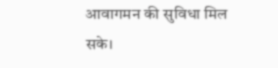आवागमन की सुविधा मिल सके।